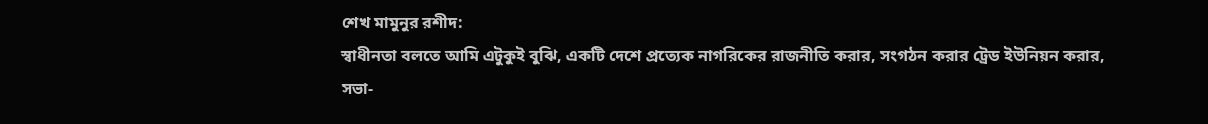শেখ মামুনুর রশীদ:
স্বাধীনতা বলতে আমি এটুকুই বুঝি, একটি দেশে প্রত্যেক নাগরিকের রাজনীতি করার, সংগঠন করার ট্রেড ইউনিয়ন করার, সভা-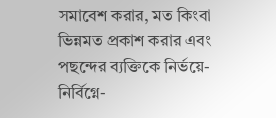সমাবেশ করার, মত কিংবা ভিন্নমত প্রকাশ করার এবং পছন্দের ব্যক্তিকে নির্ভয়ে-নির্বিগ্নে-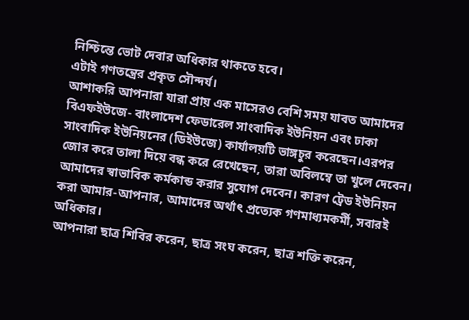নিশ্চিন্তে ভোট দেবার অধিকার থাকতে হবে।
এটাই গণতন্ত্রের প্রকৃত সৌন্দর্য।
আশাকরি আপনারা যারা প্রায় এক মাসেরও বেশি সময় যাবত আমাদের বিএফইউজে- বাংলাদেশ ফেডারেল সাংবাদিক ইউনিয়ন এবং ঢাকা সাংবাদিক ইউনিয়নের (ডিইউজে) কার্যালয়টি ভাঙ্গচুর করেছেন।এরপর জোর করে তালা দিয়ে বন্ধ করে রেখেছেন, তারা অবিলম্বে তা খুলে দেবেন। আমাদের স্বাভাবিক কর্মকান্ড করার সুযোগ দেবেন। কারণ ট্রেড ইউনিয়ন করা আমার-আপনার, আমাদের অর্থাৎ প্রত্যেক গণমাধ্যমকর্মী, সবারই অধিকার।
আপনারা ছাত্র শিবির করেন, ছাত্র সংঘ করেন, ছাত্র শক্তি করেন,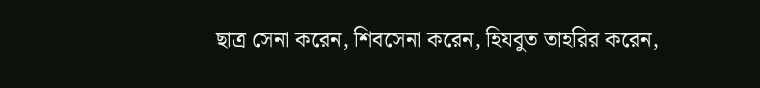ছাত্র সেনা করেন, শিবসেনা করেন, হিযবুত তাহরির করেন,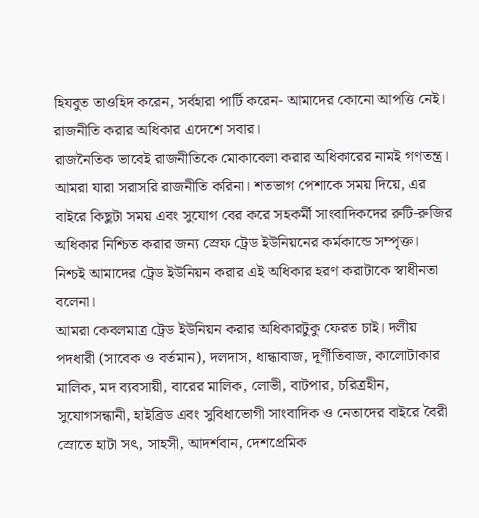হিযবুত তাওহিদ করেন, সর্বহারা পার্টি করেন- আমাদের কোনো আপত্তি নেই। রাজনীতি করার অধিকার এদেশে সবার।
রাজনৈতিক ভাবেই রাজনীতিকে মোকাবেলা করার অধিকারের নামই গণতন্ত্র। আমরা যারা সরাসরি রাজনীতি করিনা। শতভাগ পেশাকে সময় দিয়ে, এর বাইরে কিছুটা সময় এবং সুযোগ বের করে সহকর্মী সাংবাদিকদের রুটি-রুজির অধিকার নিশ্চিত করার জন্য স্রেফ ট্রেড ইউনিয়নের কর্মকান্ডে সম্পৃক্ত। নিশ্চই আমাদের ট্রেড ইউনিয়ন করার এই অধিকার হরণ করাটাকে স্বাধীনতা বলেনা।
আমরা কেবলমাত্র ট্রেড ইউনিয়ন করার অধিকারটুকু ফেরত চাই। দলীয় পদধারী (সাবেক ও বর্তমান), দলদাস, ধান্ধাবাজ, দূর্ণীতিবাজ, কালোটাকার মালিক, মদ ব্যবসায়ী, বারের মালিক, লোভী, বাটপার, চরিত্রহীন, সুযোগসন্ধানী, হাইব্রিড এবং সুবিধাভোগী সাংবাদিক ও নেতাদের বাইরে বৈরী স্রোতে হাটা সৎ, সাহসী, আদর্শবান, দেশপ্রেমিক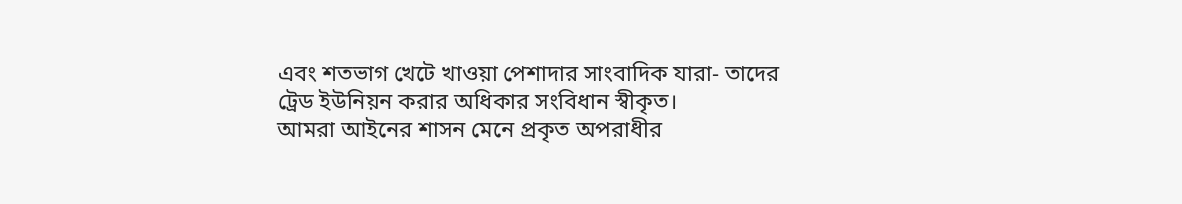এবং শতভাগ খেটে খাওয়া পেশাদার সাংবাদিক যারা- তাদের ট্রেড ইউনিয়ন করার অধিকার সংবিধান স্বীকৃত।
আমরা আইনের শাসন মেনে প্রকৃত অপরাধীর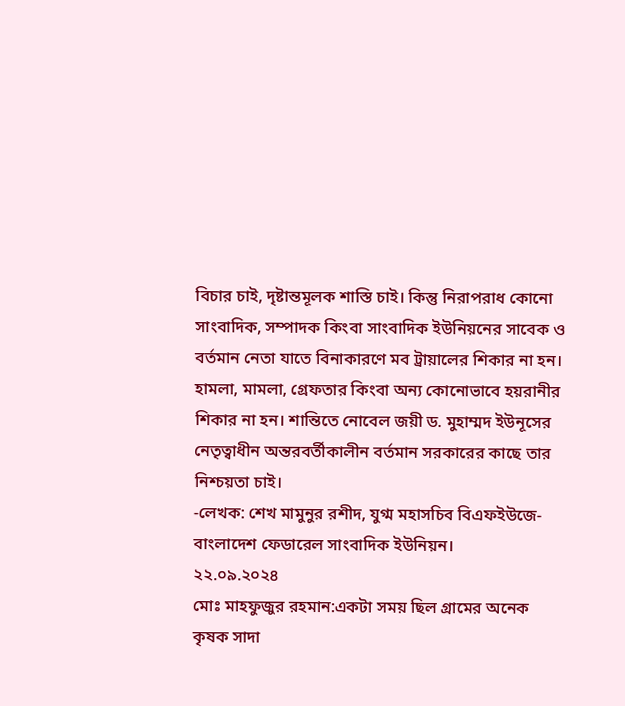বিচার চাই, দৃষ্টান্তমূলক শাস্তি চাই। কিন্তু নিরাপরাধ কোনো সাংবাদিক, সম্পাদক কিংবা সাংবাদিক ইউনিয়নের সাবেক ও বর্তমান নেতা যাতে বিনাকারণে মব ট্রায়ালের শিকার না হন। হামলা, মামলা, গ্রেফতার কিংবা অন্য কোনোভাবে হয়রানীর শিকার না হন। শান্তিতে নোবেল জয়ী ড. মুহাম্মদ ইউনূসের নেতৃত্বাধীন অন্তরবর্তীকালীন বর্তমান সরকারের কাছে তার নিশ্চয়তা চাই।
-লেখক: শেখ মামুনুর রশীদ, যুগ্ম মহাসচিব বিএফইউজে- বাংলাদেশ ফেডারেল সাংবাদিক ইউনিয়ন।
২২.০৯.২০২৪
মোঃ মাহফুজুর রহমান:একটা সময় ছিল গ্রামের অনেক কৃষক সাদা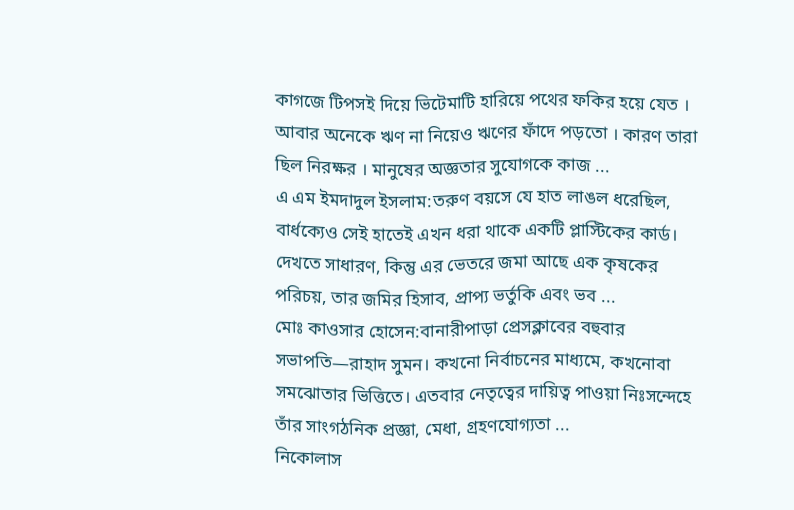কাগজে টিপসই দিয়ে ভিটেমাটি হারিয়ে পথের ফকির হয়ে যেত । আবার অনেকে ঋণ না নিয়েও ঋণের ফাঁদে পড়তো । কারণ তারা ছিল নিরক্ষর । মানুষের অজ্ঞতার সুযোগকে কাজ ...
এ এম ইমদাদুল ইসলাম:তরুণ বয়সে যে হাত লাঙল ধরেছিল, বার্ধক্যেও সেই হাতেই এখন ধরা থাকে একটি প্লাস্টিকের কার্ড। দেখতে সাধারণ, কিন্তু এর ভেতরে জমা আছে এক কৃষকের পরিচয়, তার জমির হিসাব, প্রাপ্য ভর্তুকি এবং ভব ...
মোঃ কাওসার হোসেন:বানারীপাড়া প্রেসক্লাবের বহুবার সভাপতি—রাহাদ সুমন। কখনো নির্বাচনের মাধ্যমে, কখনোবা সমঝোতার ভিত্তিতে। এতবার নেতৃত্বের দায়িত্ব পাওয়া নিঃসন্দেহে তাঁর সাংগঠনিক প্রজ্ঞা, মেধা, গ্রহণযোগ্যতা ...
নিকোলাস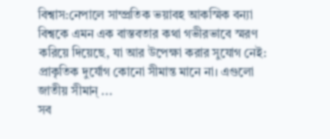বিশ্বাস:নেপালে সাম্প্রতিক ভয়াবহ আকস্মিক বন্যা বিশ্বকে এমন এক বাস্তবতার কথা গভীরভাবে স্মরণ করিয়ে দিয়েছে, যা আর উপেক্ষা করার সুযোগ নেই: প্রাকৃতিক দুর্যোগ কোনো সীমান্ত মানে না। এগুলো জাতীয় সীমান্ ...
সব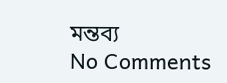মন্তব্য
No Comments